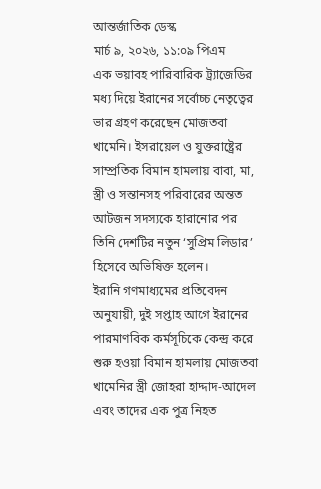আন্তর্জাতিক ডেস্ক
মার্চ ৯, ২০২৬, ১১:০৯ পিএম
এক ভয়াবহ পারিবারিক ট্র্যাজেডির মধ্য দিয়ে ইরানের সর্বোচ্চ নেতৃত্বের ভার গ্রহণ করেছেন মোজতবা খামেনি। ইসরায়েল ও যুক্তরাষ্ট্রের সাম্প্রতিক বিমান হামলায় বাবা, মা, স্ত্রী ও সন্তানসহ পরিবারের অন্তত আটজন সদস্যকে হারানোর পর তিনি দেশটির নতুন ‘সুপ্রিম লিডার’ হিসেবে অভিষিক্ত হলেন।
ইরানি গণমাধ্যমের প্রতিবেদন অনুযায়ী, দুই সপ্তাহ আগে ইরানের পারমাণবিক কর্মসূচিকে কেন্দ্র করে শুরু হওয়া বিমান হামলায় মোজতবা খামেনির স্ত্রী জোহরা হাদ্দাদ-আদেল এবং তাদের এক পুত্র নিহত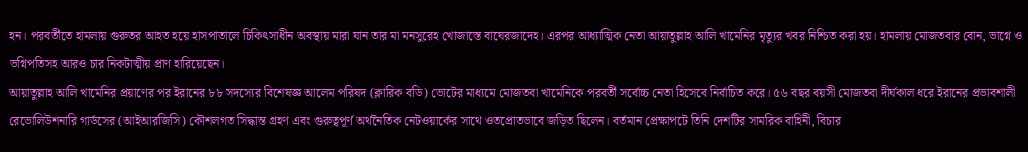হন। পরবর্তীতে হামলায় গুরুতর আহত হয়ে হাসপাতালে চিকিৎসাধীন অবস্থায় মারা যান তার মা মনসুরেহ খোজাস্তে বাঘেরজাদেহ। এরপর আধ্যাত্মিক নেতা আয়াতুল্লাহ আলি খামেনির মৃত্যুর খবর নিশ্চিত করা হয়। হামলায় মোজতবার বোন, ভাগ্নে ও ভগ্নিপতিসহ আরও চার নিকটাত্মীয় প্রাণ হারিয়েছেন।
আয়াতুল্লাহ আলি খামেনির প্রয়াণের পর ইরানের ৮৮ সদস্যের বিশেষজ্ঞ আলেম পরিষদ (ক্লারিক বডি) ভোটের মাধ্যমে মোজতবা খামেনিকে পরবর্তী সর্বোচ্চ নেতা হিসেবে নির্বাচিত করে। ৫৬ বছর বয়সী মোজতবা দীর্ঘকাল ধরে ইরানের প্রভাবশালী রেভোলিউশনারি গার্ডসের (আইআরজিসি) কৌশলগত সিদ্ধান্ত গ্রহণ এবং গুরুত্বপূর্ণ অর্থনৈতিক নেটওয়ার্কের সাথে ওতপ্রোতভাবে জড়িত ছিলেন। বর্তমান প্রেক্ষাপটে তিনি দেশটির সামরিক বাহিনী, বিচার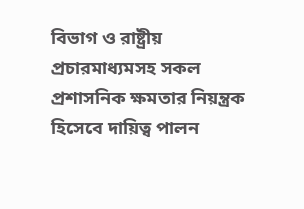বিভাগ ও রাষ্ট্রীয় প্রচারমাধ্যমসহ সকল প্রশাসনিক ক্ষমতার নিয়ন্ত্রক হিসেবে দায়িত্ব পালন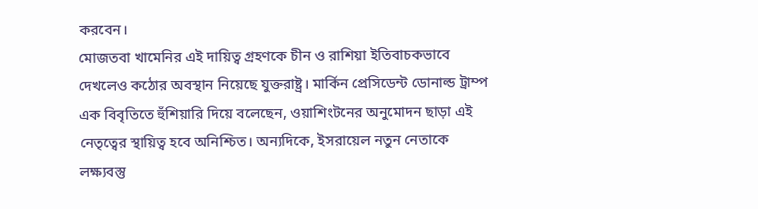করবেন।
মোজতবা খামেনির এই দায়িত্ব গ্রহণকে চীন ও রাশিয়া ইতিবাচকভাবে দেখলেও কঠোর অবস্থান নিয়েছে যুক্তরাষ্ট্র। মার্কিন প্রেসিডেন্ট ডোনাল্ড ট্রাম্প এক বিবৃতিতে হুঁশিয়ারি দিয়ে বলেছেন, ওয়াশিংটনের অনুমোদন ছাড়া এই নেতৃত্বের স্থায়িত্ব হবে অনিশ্চিত। অন্যদিকে, ইসরায়েল নতুন নেতাকে লক্ষ্যবস্তু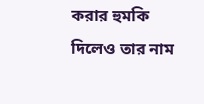করার হুমকি দিলেও তার নাম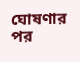ঘোষণার পর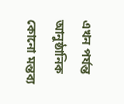এখন পর্যন্ত আনুষ্ঠানিক কোনো মন্তব্য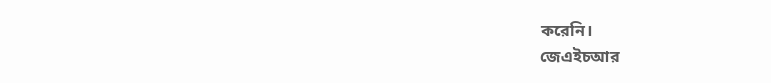করেনি।
জেএইচআর